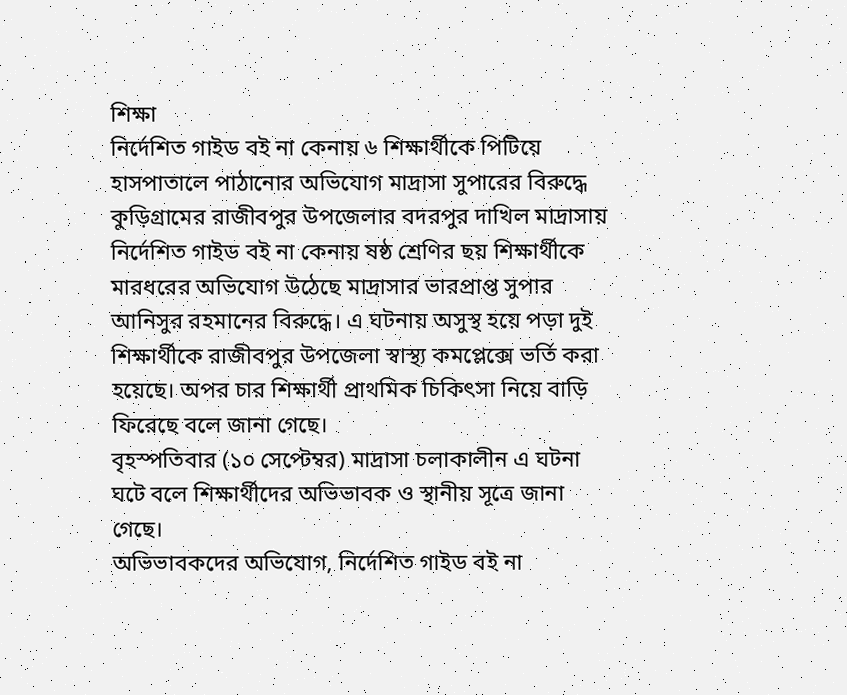শিক্ষা
নির্দেশিত গাইড বই না কেনায় ৬ শিক্ষার্থীকে পিটিয়ে হাসপাতালে পাঠানোর অভিযোগ মাদ্রাসা সুপারের বিরুদ্ধে
কুড়িগ্রামের রাজীবপুর উপজেলার বদরপুর দাখিল মাদ্রাসায় নির্দেশিত গাইড বই না কেনায় ষষ্ঠ শ্রেণির ছয় শিক্ষার্থীকে মারধরের অভিযোগ উঠেছে মাদ্রাসার ভারপ্রাপ্ত সুপার আনিসুর রহমানের বিরুদ্ধে। এ ঘটনায় অসুস্থ হয়ে পড়া দুই শিক্ষার্থীকে রাজীবপুর উপজেলা স্বাস্থ্য কমপ্লেক্সে ভর্তি করা হয়েছে। অপর চার শিক্ষার্থী প্রাথমিক চিকিৎসা নিয়ে বাড়ি ফিরেছে বলে জানা গেছে।
বৃহস্পতিবার (১০ সেপ্টেম্বর) মাদ্রাসা চলাকালীন এ ঘটনা ঘটে বলে শিক্ষার্থীদের অভিভাবক ও স্থানীয় সূত্রে জানা গেছে।
অভিভাবকদের অভিযোগ, নির্দেশিত গাইড বই না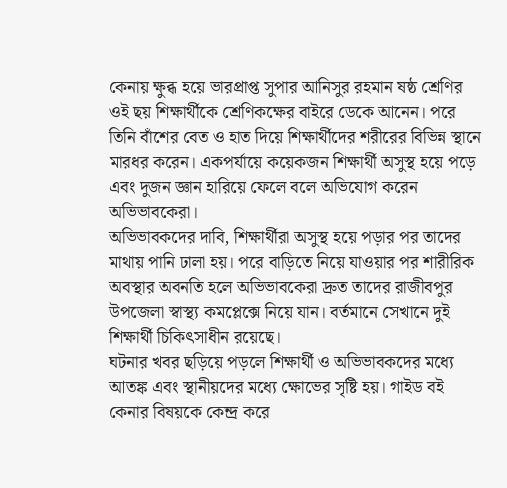কেনায় ক্ষুব্ধ হয়ে ভারপ্রাপ্ত সুপার আনিসুর রহমান ষষ্ঠ শ্রেণির ওই ছয় শিক্ষার্থীকে শ্রেণিকক্ষের বাইরে ডেকে আনেন। পরে তিনি বাঁশের বেত ও হাত দিয়ে শিক্ষার্থীদের শরীরের বিভিন্ন স্থানে মারধর করেন। একপর্যায়ে কয়েকজন শিক্ষার্থী অসুস্থ হয়ে পড়ে এবং দুজন জ্ঞান হারিয়ে ফেলে বলে অভিযোগ করেন অভিভাবকেরা।
অভিভাবকদের দাবি, শিক্ষার্থীরা অসুস্থ হয়ে পড়ার পর তাদের মাথায় পানি ঢালা হয়। পরে বাড়িতে নিয়ে যাওয়ার পর শারীরিক অবস্থার অবনতি হলে অভিভাবকেরা দ্রুত তাদের রাজীবপুর উপজেলা স্বাস্থ্য কমপ্লেক্সে নিয়ে যান। বর্তমানে সেখানে দুই শিক্ষার্থী চিকিৎসাধীন রয়েছে।
ঘটনার খবর ছড়িয়ে পড়লে শিক্ষার্থী ও অভিভাবকদের মধ্যে আতঙ্ক এবং স্থানীয়দের মধ্যে ক্ষোভের সৃষ্টি হয়। গাইড বই কেনার বিষয়কে কেন্দ্র করে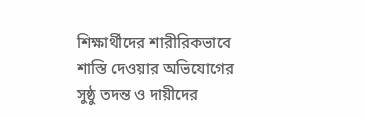শিক্ষার্থীদের শারীরিকভাবে শাস্তি দেওয়ার অভিযোগের সুষ্ঠু তদন্ত ও দায়ীদের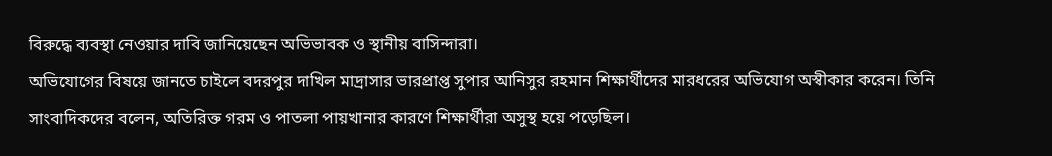বিরুদ্ধে ব্যবস্থা নেওয়ার দাবি জানিয়েছেন অভিভাবক ও স্থানীয় বাসিন্দারা।
অভিযোগের বিষয়ে জানতে চাইলে বদরপুর দাখিল মাদ্রাসার ভারপ্রাপ্ত সুপার আনিসুর রহমান শিক্ষার্থীদের মারধরের অভিযোগ অস্বীকার করেন। তিনি সাংবাদিকদের বলেন, অতিরিক্ত গরম ও পাতলা পায়খানার কারণে শিক্ষার্থীরা অসুস্থ হয়ে পড়েছিল।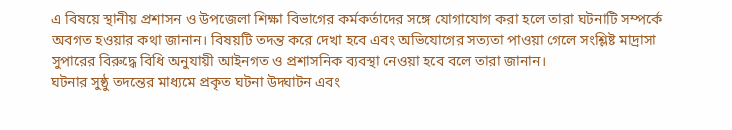এ বিষয়ে স্থানীয় প্রশাসন ও উপজেলা শিক্ষা বিভাগের কর্মকর্তাদের সঙ্গে যোগাযোগ করা হলে তারা ঘটনাটি সম্পর্কে অবগত হওয়ার কথা জানান। বিষয়টি তদন্ত করে দেখা হবে এবং অভিযোগের সত্যতা পাওয়া গেলে সংশ্লিষ্ট মাদ্রাসা সুপারের বিরুদ্ধে বিধি অনুযায়ী আইনগত ও প্রশাসনিক ব্যবস্থা নেওয়া হবে বলে তারা জানান।
ঘটনার সুষ্ঠু তদন্তের মাধ্যমে প্রকৃত ঘটনা উদ্ঘাটন এবং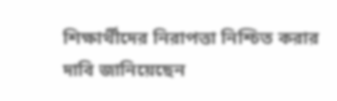শিক্ষার্থীদের নিরাপত্তা নিশ্চিত করার দাবি জানিয়েছেন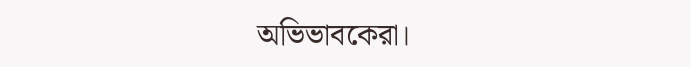অভিভাবকেরা।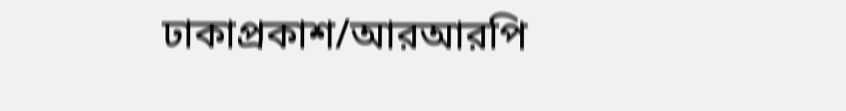ঢাকাপ্রকাশ/আরআরপি